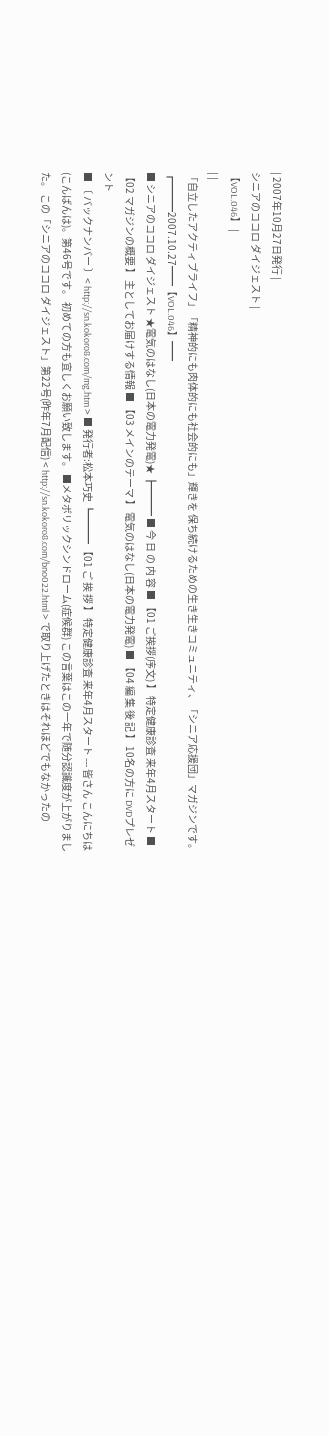| 2007年10月27日発行 |
シニアのココロ ダイジェスト |
【VOL.046】 |
| |
「自立したアクティブライフ」「精神的にも肉体的にも社会的にも」輝きを 保ち続けるための生き生きコミュニティ、「シニア応援団」マガジンです。
┏━━━2007.10.27━━【VOL.046】━━
■ シニアのココロ ダイジェスト ★電気のはなし(日本の電力発電)★ ┣━━━ ■ 今 日 の 内 容 ■ 【01 ご挨拶(序文) 】 特定健康診査 来年4月スタート ■ 【02 マガジンの概要 】 主としてお届けする情報 ■ 【03 メインのテーマ 】 電気のはなし(日本の電力発電) ■ 【04 編 集 後 記 】 10名の方に DVDプレゼント
■ 〔 バックナンバー 〕< http://sn.kokoro8.com/mg.htm > ■ 発行者:松本巧史 ┗━━━ 【01 ご 挨 拶 】 特定健康診査 来年4月スタート --- 皆さん こんにちは(こんばんは)。第46号です。 初めての方も宜しくお願い致します。 ■メタボリックシンドローム(症候群) この言葉はこの一年で随分認識度が上がりました。 この「シニアのココロ ダイジェスト」第22号(昨年7月配信) < http://sn.kokoro8.com/bno022.html > で取り上げたときはそれほどでもなかったの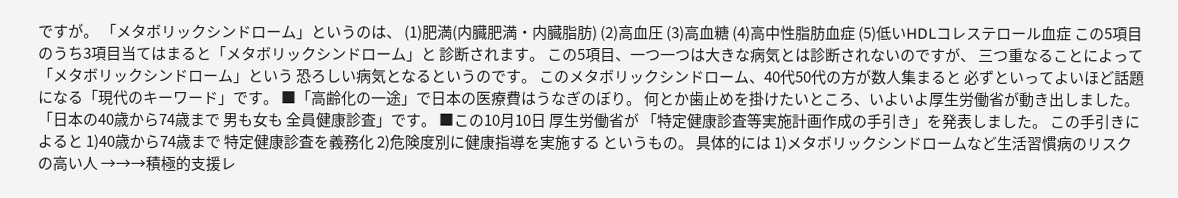ですが。 「メタボリックシンドローム」というのは、 (1)肥満(内臓肥満・内臓脂肪) (2)高血圧 (3)高血糖 (4)高中性脂肪血症 (5)低いHDLコレステロール血症 この5項目のうち3項目当てはまると「メタボリックシンドローム」と 診断されます。 この5項目、一つ一つは大きな病気とは診断されないのですが、 三つ重なることによって「メタボリックシンドローム」という 恐ろしい病気となるというのです。 このメタボリックシンドローム、40代50代の方が数人集まると 必ずといってよいほど話題になる「現代のキーワード」です。 ■「高齢化の一途」で日本の医療費はうなぎのぼり。 何とか歯止めを掛けたいところ、いよいよ厚生労働省が動き出しました。 「日本の40歳から74歳まで 男も女も 全員健康診査」です。 ■この10月10日 厚生労働省が 「特定健康診査等実施計画作成の手引き」を発表しました。 この手引きによると 1)40歳から74歳まで 特定健康診査を義務化 2)危険度別に健康指導を実施する というもの。 具体的には 1)メタボリックシンドロームなど生活習慣病のリスクの高い人 →→→積極的支援レ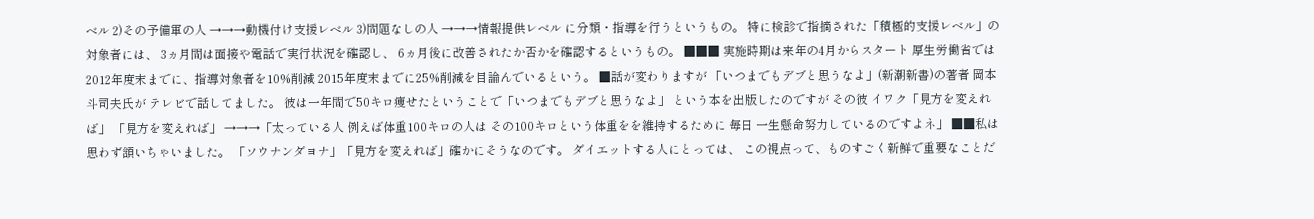ベル 2)その予備軍の人 →→→動機付け支援レベル 3)問題なしの人 →→→情報提供レベル に分類・指導を行うというもの。 特に検診で指摘された「積極的支援レベル」の対象者には、 3ヵ月間は面接や電話で実行状況を確認し、 6ヵ月後に改善されたか否かを確認するというもの。 ■■■ 実施時期は来年の4月からスタート 厚生労働省では2012年度末までに、指導対象者を10%削減 2015年度末までに25%削減を目論んでいるという。 ■話が変わりますが 「いつまでもデブと思うなよ」(新潮新書)の著者 岡本斗司夫氏が テレビで話してました。 彼は一年間で50キロ痩せたということで「いつまでもデブと思うなよ」 という本を出版したのですが その彼 イワク「見方を変えれば」 「見方を変えれば」 →→→「太っている人 例えば体重100キロの人は その100キロという体重をを維持するために 毎日 一生懸命努力しているのですよネ」 ■■私は思わず頷いちゃいました。 「ソウナンダヨナ」「見方を変えれば」確かにそうなのです。 ダイエットする人にとっては、 この視点って、ものすごく新鮮で重要なことだ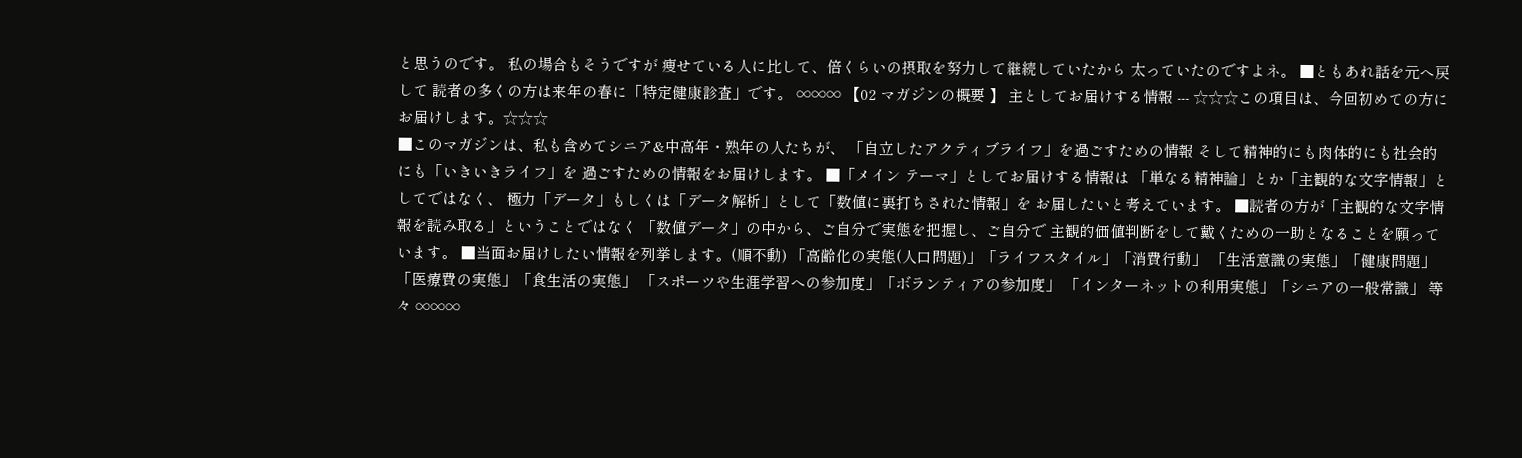と思うのです。 私の場合もそうですが 痩せている人に比して、倍くらいの摂取を努力して継続していたから 太っていたのですよネ。 ■ともあれ話を元へ戻して 読者の多くの方は来年の春に「特定健康診査」です。 ∞∞∞ 【02 マガジンの概要 】 主としてお届けする情報 --- ☆☆☆この項目は、今回初めての方にお届けします。☆☆☆
■このマガジンは、私も含めてシニア&中高年・熟年の人たちが、 「自立したアクティブライフ」を過ごすための情報 そして精神的にも肉体的にも社会的にも「いきいきライフ」を 過ごすための情報をお届けします。 ■「メイン テーマ」としてお届けする情報は 「単なる精神論」とか「主観的な文字情報」としてではなく、 極力「データ」もしくは「データ解析」として「数値に裏打ちされた情報」を お届したいと考えています。 ■読者の方が「主観的な文字情報を読み取る」ということではなく 「数値データ」の中から、ご自分で実態を把握し、ご自分で 主観的価値判断をして戴くための一助となることを願っています。 ■当面お届けしたい情報を列挙します。(順不動) 「高齢化の実態(人口問題)」「ライフスタイル」「消費行動」 「生活意識の実態」「健康問題」「医療費の実態」「食生活の実態」 「スポーツや生涯学習への参加度」「ボランティアの参加度」 「インターネットの利用実態」「シニアの一般常識」 等々 ∞∞∞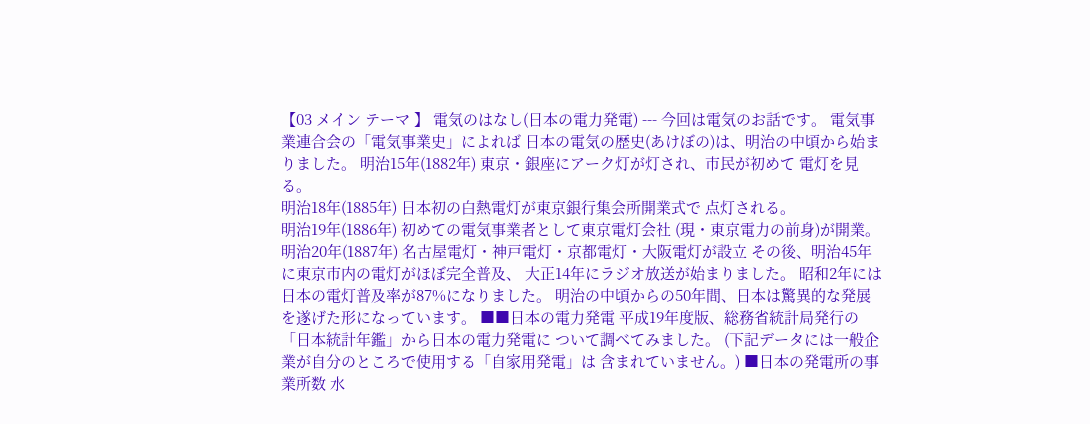【03 メイン テーマ 】 電気のはなし(日本の電力発電) --- 今回は電気のお話です。 電気事業連合会の「電気事業史」によれば 日本の電気の歴史(あけぼの)は、明治の中頃から始まりました。 明治15年(1882年) 東京・銀座にアーク灯が灯され、市民が初めて 電灯を見る。
明治18年(1885年) 日本初の白熱電灯が東京銀行集会所開業式で 点灯される。
明治19年(1886年) 初めての電気事業者として東京電灯会社 (現・東京電力の前身)が開業。 明治20年(1887年) 名古屋電灯・神戸電灯・京都電灯・大阪電灯が設立 その後、明治45年に東京市内の電灯がほぼ完全普及、 大正14年にラジオ放送が始まりました。 昭和2年には日本の電灯普及率が87%になりました。 明治の中頃からの50年間、日本は驚異的な発展を遂げた形になっています。 ■■日本の電力発電 平成19年度版、総務省統計局発行の「日本統計年鑑」から日本の電力発電に ついて調べてみました。 (下記データには一般企業が自分のところで使用する「自家用発電」は 含まれていません。) ■日本の発電所の事業所数 水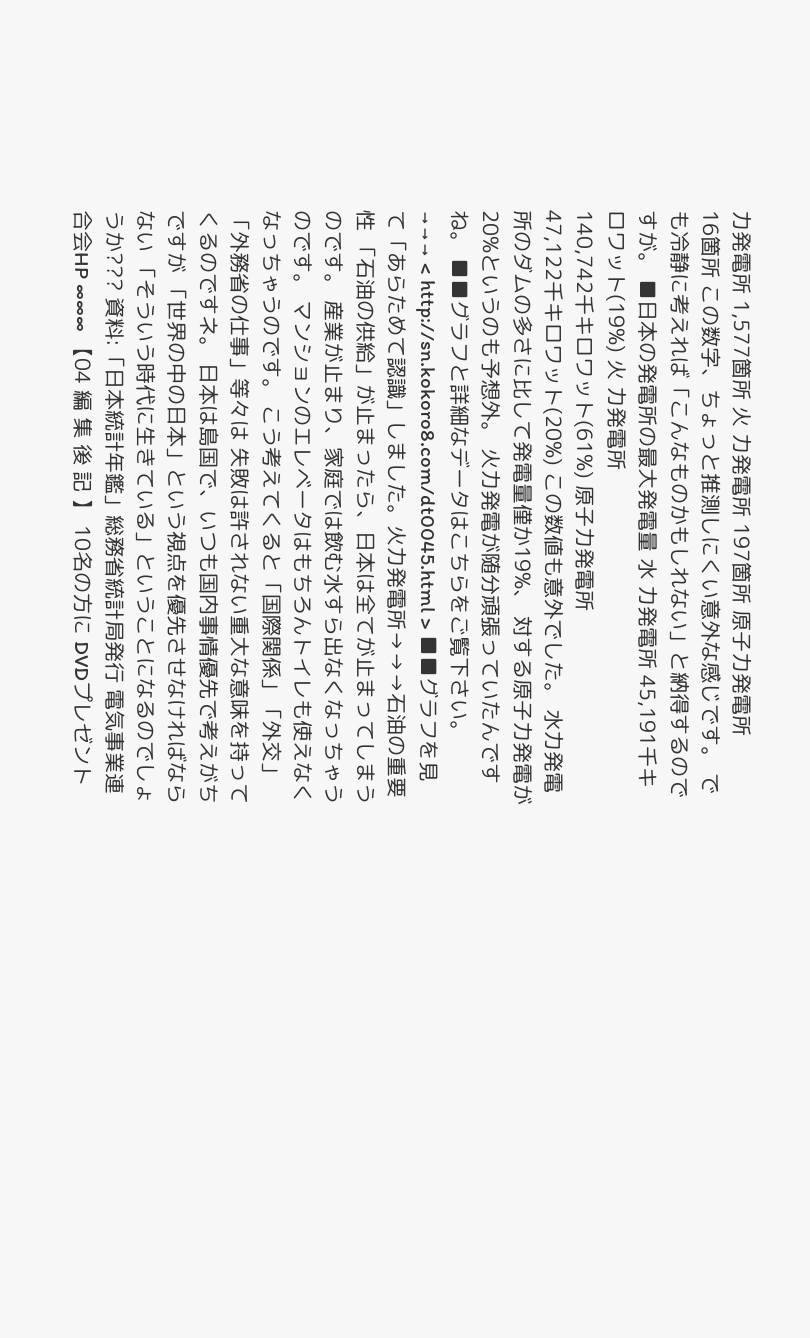力発電所 1,577箇所 火 力発電所 197箇所 原子力発電所
16箇所 この数字、ちょっと推測しにくい意外な感じです。 でも冷静に考えれば「こんなものかもしれない」と納得するのですが。 ■日本の発電所の最大発電量 水 力発電所 45,191千キロワット(19%) 火 力発電所
140,742千キロワット(61%) 原子力発電所
47,122千キロワット(20%) この数値も意外でした。 水力発電所のダムの多さに比して発電量僅か19%、 対する原子力発電が20%というのも予想外。 火力発電が随分頑張っていたんですね。 ■■グラフと詳細なデータはこちらをご覧下さい。 →→→ < http://sn.kokoro8.com/dt0045.html > ■■グラフを見て「あらためて認識」しました。火力発電所→→→石油の重要性 「石油の供給」が止まったら、日本は全てが止まってしまうのです。 産業が止まり、家庭では飲む水すら出なくなっちゃうのです。 マンションのエレベータはもちろんトイレも使えなくなっちゃうのです。 こう考えてくると「国際関係」「外交」「外務省の仕事」等々は 失敗は許されない重大な意味を持ってくるのですネ。 日本は島国で、いつも国内事情優先で考えがちですが 「世界の中の日本」という視点を優先させなければならない 「そういう時代に生きている」ということになるのでしょうか??? 資料:「日本統計年鑑」総務省統計局発行 電気事業連合会HP ∞∞∞ 【04 編 集 後 記 】 10名の方に DVDプレゼント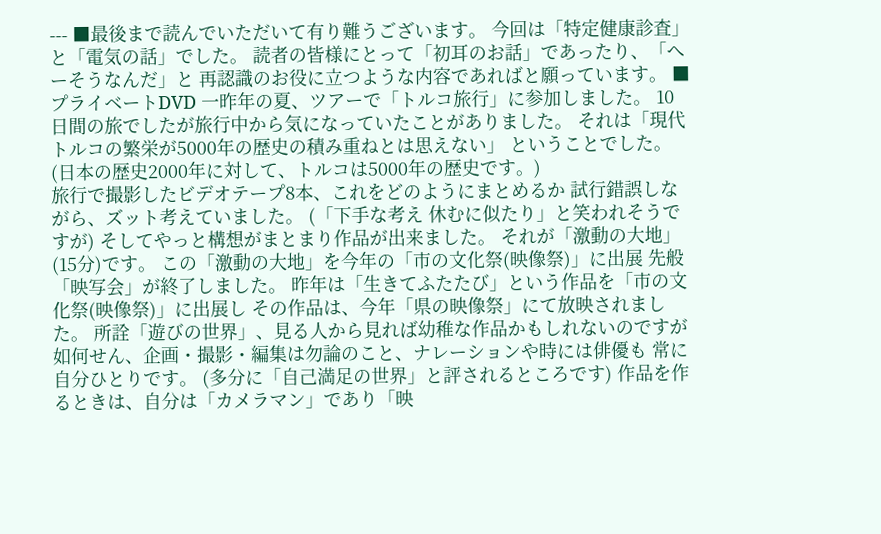--- ■最後まで読んでいただいて有り難うございます。 今回は「特定健康診査」と「電気の話」でした。 読者の皆様にとって「初耳のお話」であったり、「へーそうなんだ」と 再認識のお役に立つような内容であればと願っています。 ■プライベートDVD 一昨年の夏、ツアーで「トルコ旅行」に参加しました。 10日間の旅でしたが旅行中から気になっていたことがありました。 それは「現代トルコの繁栄が5000年の歴史の積み重ねとは思えない」 ということでした。 (日本の歴史2000年に対して、トルコは5000年の歴史です。)
旅行で撮影したビデオテープ8本、これをどのようにまとめるか 試行錯誤しながら、ズット考えていました。 (「下手な考え 休むに似たり」と笑われそうですが) そしてやっと構想がまとまり作品が出来ました。 それが「激動の大地」(15分)です。 この「激動の大地」を今年の「市の文化祭(映像祭)」に出展 先般「映写会」が終了しました。 昨年は「生きてふたたび」という作品を「市の文化祭(映像祭)」に出展し その作品は、今年「県の映像祭」にて放映されました。 所詮「遊びの世界」、見る人から見れば幼稚な作品かもしれないのですが 如何せん、企画・撮影・編集は勿論のこと、ナレーションや時には俳優も 常に自分ひとりです。 (多分に「自己満足の世界」と評されるところです) 作品を作るときは、自分は「カメラマン」であり「映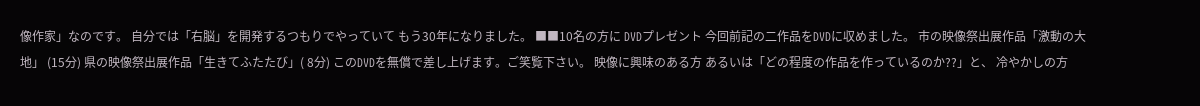像作家」なのです。 自分では「右脳」を開発するつもりでやっていて もう30年になりました。 ■■10名の方に DVDプレゼント 今回前記の二作品をDVDに収めました。 市の映像祭出展作品「激動の大地」 (15分) 県の映像祭出展作品「生きてふたたび」( 8分) このDVDを無償で差し上げます。ご笑覧下さい。 映像に興味のある方 あるいは「どの程度の作品を作っているのか??」と、 冷やかしの方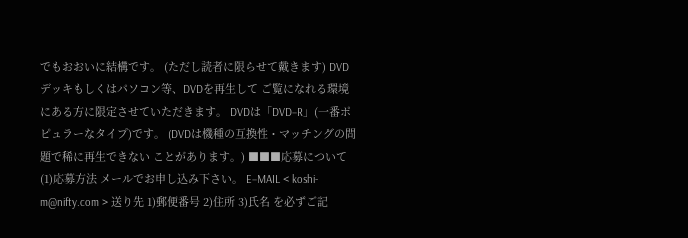でもおおいに結構です。 (ただし読者に限らせて戴きます) DVDデッキもしくはパソコン等、DVDを再生して ご覧になれる環境にある方に限定させていただきます。 DVDは「DVD−R」(一番ポピュラーなタイプ)です。 (DVDは機種の互換性・マッチングの問題で稀に再生できない ことがあります。) ■■■応募について (1)応募方法 メールでお申し込み下さい。 E−MAIL < koshi-m@nifty.com > 送り先 1)郵便番号 2)住所 3)氏名 を必ずご記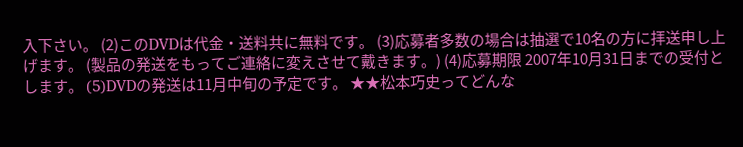入下さい。 (2)このDVDは代金・送料共に無料です。 (3)応募者多数の場合は抽選で10名の方に拝送申し上げます。 (製品の発送をもってご連絡に変えさせて戴きます。) (4)応募期限 2007年10月31日までの受付とします。 (5)DVDの発送は11月中旬の予定です。 ★★松本巧史ってどんな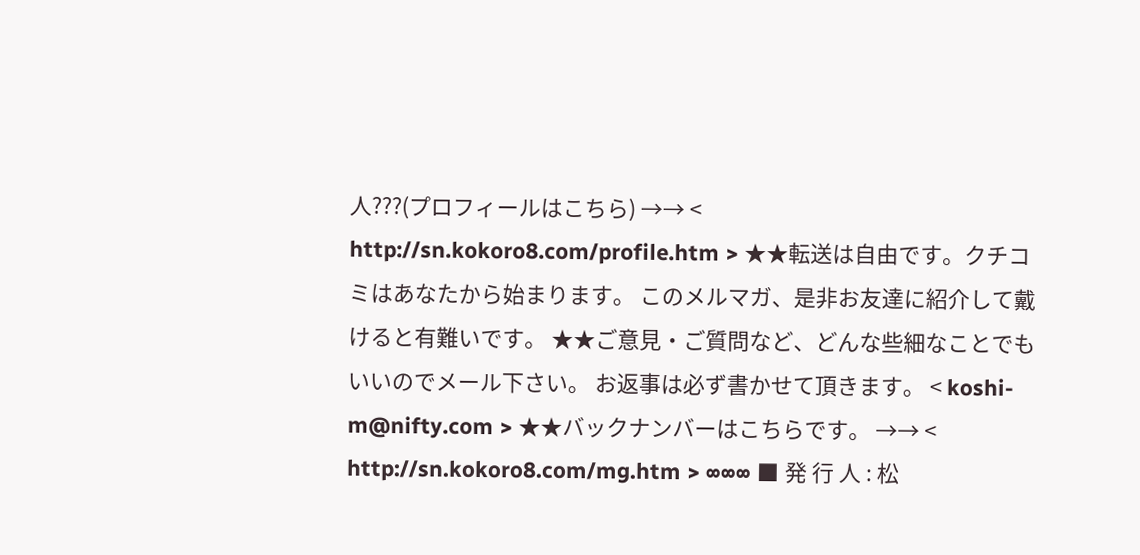人???(プロフィールはこちら) →→ < http://sn.kokoro8.com/profile.htm > ★★転送は自由です。クチコミはあなたから始まります。 このメルマガ、是非お友達に紹介して戴けると有難いです。 ★★ご意見・ご質問など、どんな些細なことでもいいのでメール下さい。 お返事は必ず書かせて頂きます。 < koshi-m@nifty.com > ★★バックナンバーはこちらです。 →→ < http://sn.kokoro8.com/mg.htm > ∞∞∞ ■ 発 行 人 : 松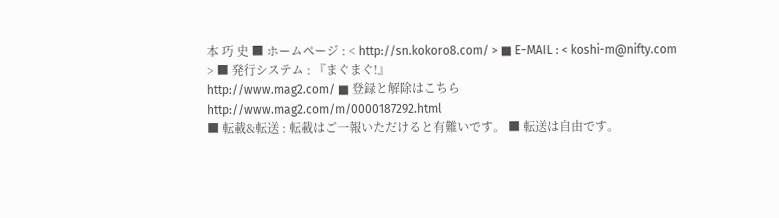本 巧 史 ■ ホームページ : < http://sn.kokoro8.com/ > ■ E−MAIL : < koshi-m@nifty.com > ■ 発行システム : 『まぐまぐ!』
http://www.mag2.com/ ■ 登録と解除はこちら http://www.mag2.com/m/0000187292.html
■ 転載&転送 : 転載はご一報いただけると有難いです。 ■ 転送は自由です。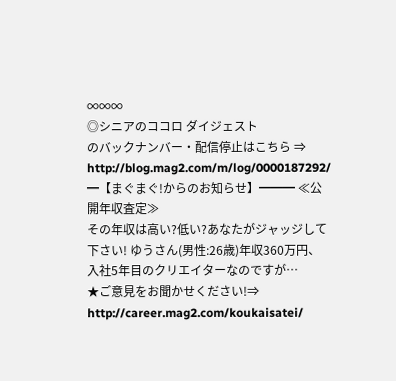∞∞∞
◎シニアのココロ ダイジェスト
のバックナンバー・配信停止はこちら ⇒ http://blog.mag2.com/m/log/0000187292/
━【まぐまぐ!からのお知らせ】━━━ ≪公開年収査定≫
その年収は高い?低い?あなたがジャッジして下さい! ゆうさん(男性:26歳)年収360万円、入社5年目のクリエイターなのですが…
★ご意見をお聞かせください!⇒ http://career.mag2.com/koukaisatei/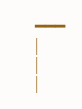━━━
|
|
|